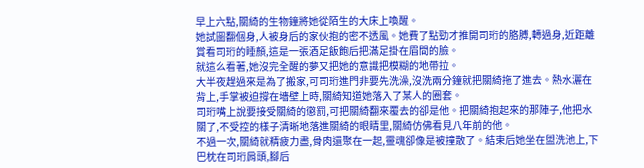早上六點,關綺的生物鐘將她從陌生的大床上喚醒。
她試圖翻個身,人被身后的家伙抱的密不透風。她費了點勁才推開司珩的胳膊,轉過身,近距離賞看司珩的睡顏,這是一張酒足飯飽后把滿足掛在眉間的臉。
就這么看著,她沒完全醒的夢又把她的意識把模糊的地帶拉。
大半夜趕過來是為了搬家,可司珩進門非要先洗澡,沒洗兩分鐘就把關綺拖了進去。熱水灑在背上,手掌被迫撐在墻壁上時,關綺知道她落入了某人的圈套。
司珩嘴上說要接受關綺的懲罰,可把關綺翻來覆去的卻是他。把關綺抱起來的那陣子,他把水關了,不受控的樣子清晰地落進關綺的眼睛里,關綺仿佛看見八年前的他。
不過一次,關綺就精疲力盡,骨肉還聚在一起,靈魂卻像是被撞散了。結束后她坐在盥洗池上,下巴枕在司珩肩頭,腳后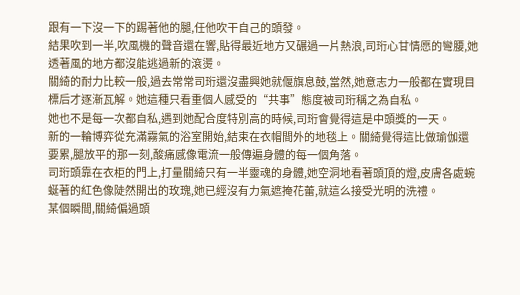跟有一下沒一下的踢著他的腿,任他吹干自己的頭發。
結果吹到一半,吹風機的聲音還在響,貼得最近地方又碾過一片熱浪,司珩心甘情愿的彎腰,她透著風的地方都沒能逃過新的滾燙。
關綺的耐力比較一般,過去常常司珩還沒盡興她就偃旗息鼓,當然,她意志力一般都在實現目標后才逐漸瓦解。她這種只看重個人感受的“共事”態度被司珩稱之為自私。
她也不是每一次都自私,遇到她配合度特別高的時候,司珩會覺得這是中頭獎的一天。
新的一輪博弈從充滿霧氣的浴室開始,結束在衣帽間外的地毯上。關綺覺得這比做瑜伽還要累,腿放平的那一刻,酸痛感像電流一般傳遍身體的每一個角落。
司珩頭靠在衣柜的門上,打量關綺只有一半靈魂的身體,她空洞地看著頭頂的燈,皮膚各處蜿蜒著的紅色像陡然開出的玫瑰,她已經沒有力氣遮掩花蕾,就這么接受光明的洗禮。
某個瞬間,關綺偏過頭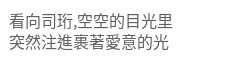看向司珩,空空的目光里突然注進裹著愛意的光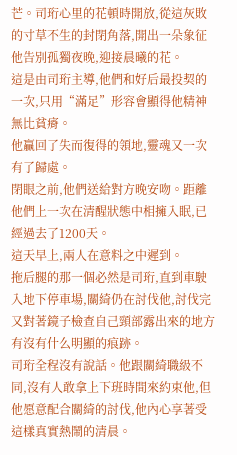芒。司珩心里的花頓時開放,從這灰敗的寸草不生的封閉角落,開出一朵象征他告別孤獨夜晚,迎接晨曦的花。
這是由司珩主導,他們和好后最投契的一次,只用“滿足”形容會顯得他精神無比貧瘠。
他贏回了失而復得的領地,靈魂又一次有了歸處。
閉眼之前,他們送給對方晚安吻。距離他們上一次在清醒狀態中相擁入眠,已經過去了1200天。
這天早上,兩人在意料之中遲到。
拖后腿的那一個必然是司珩,直到車駛入地下停車場,關綺仍在討伐他,討伐完又對著鏡子檢查自己頸部露出來的地方有沒有什么明顯的痕跡。
司珩全程沒有說話。他跟關綺職級不同,沒有人敢拿上下班時間來約束他,但他愿意配合關綺的討伐,他內心享著受這樣真實熱鬧的清晨。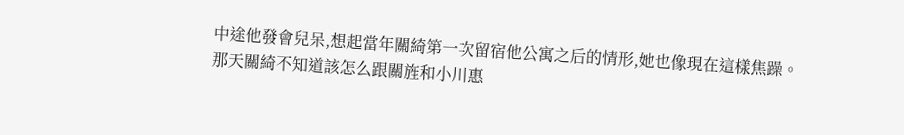中途他發會兒呆,想起當年關綺第一次留宿他公寓之后的情形,她也像現在這樣焦躁。
那天關綺不知道該怎么跟關旌和小川惠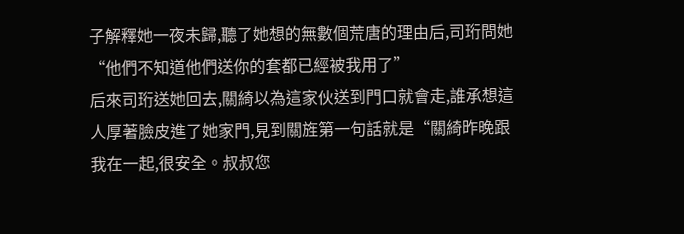子解釋她一夜未歸,聽了她想的無數個荒唐的理由后,司珩問她“他們不知道他們送你的套都已經被我用了”
后來司珩送她回去,關綺以為這家伙送到門口就會走,誰承想這人厚著臉皮進了她家門,見到關旌第一句話就是“關綺昨晚跟我在一起,很安全。叔叔您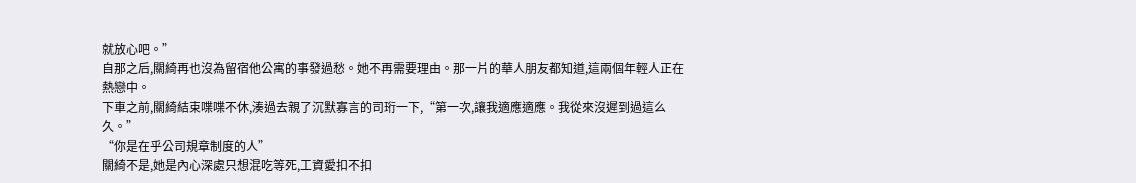就放心吧。”
自那之后,關綺再也沒為留宿他公寓的事發過愁。她不再需要理由。那一片的華人朋友都知道,這兩個年輕人正在熱戀中。
下車之前,關綺結束喋喋不休,湊過去親了沉默寡言的司珩一下,“第一次,讓我適應適應。我從來沒遲到過這么久。”
“你是在乎公司規章制度的人”
關綺不是,她是內心深處只想混吃等死,工資愛扣不扣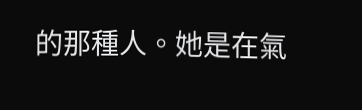的那種人。她是在氣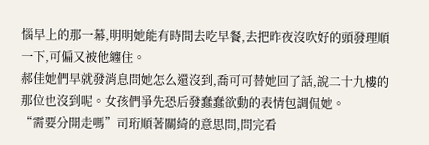惱早上的那一幕,明明她能有時間去吃早餐,去把昨夜沒吹好的頭發理順一下,可偏又被他纏住。
郝佳她們早就發消息問她怎么還沒到,喬可可替她回了話,說二十九樓的那位也沒到呢。女孩們爭先恐后發蠢蠢欲動的表情包調侃她。
“需要分開走嗎”司珩順著關綺的意思問,問完看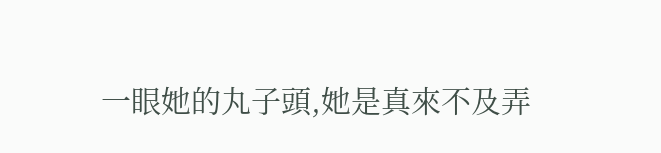一眼她的丸子頭,她是真來不及弄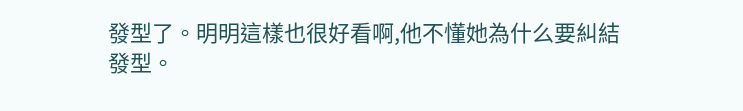發型了。明明這樣也很好看啊,他不懂她為什么要糾結發型。